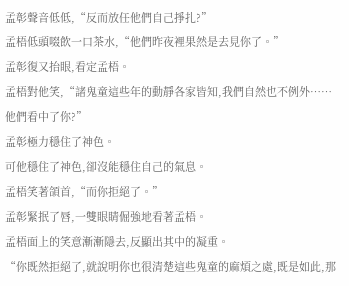孟彰聲音低低,“反而放任他們自己掙扎?”
孟梧低頭啜飲一口茶水,“他們昨夜裡果然是去見你了。”
孟彰復又抬眼,看定孟梧。
孟梧對他笑,“諸鬼童這些年的動靜各家皆知,我們自然也不例外……他們看中了你?”
孟彰極力穩住了神色。
可他穩住了神色,卻沒能穩住自己的氣息。
孟梧笑著頜首,“而你拒絕了。”
孟彰緊抿了唇,一雙眼睛倔強地看著孟梧。
孟梧面上的笑意漸漸隱去,反顯出其中的凝重。
“你既然拒絕了,就說明你也很清楚這些鬼童的麻煩之處,既是如此,那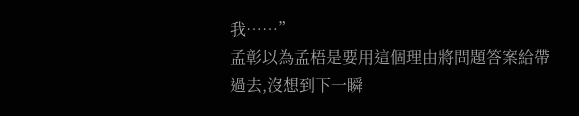我……”
孟彰以為孟梧是要用這個理由將問題答案給帶過去,沒想到下一瞬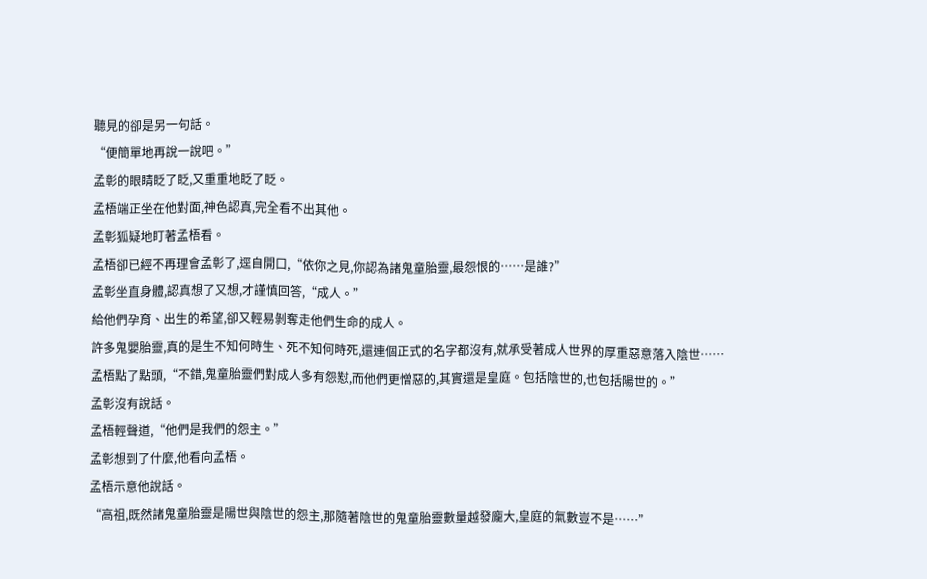聽見的卻是另一句話。
“便簡單地再說一說吧。”
孟彰的眼睛眨了眨,又重重地眨了眨。
孟梧端正坐在他對面,神色認真,完全看不出其他。
孟彰狐疑地盯著孟梧看。
孟梧卻已經不再理會孟彰了,逕自開口,“依你之見,你認為諸鬼童胎靈,最怨恨的……是誰?”
孟彰坐直身體,認真想了又想,才謹慎回答,“成人。”
給他們孕育、出生的希望,卻又輕易剝奪走他們生命的成人。
許多鬼嬰胎靈,真的是生不知何時生、死不知何時死,還連個正式的名字都沒有,就承受著成人世界的厚重惡意落入陰世……
孟梧點了點頭,“不錯,鬼童胎靈們對成人多有怨懟,而他們更憎惡的,其實還是皇庭。包括陰世的,也包括陽世的。”
孟彰沒有說話。
孟梧輕聲道,“他們是我們的怨主。”
孟彰想到了什麼,他看向孟梧。
孟梧示意他說話。
“高祖,既然諸鬼童胎靈是陽世與陰世的怨主,那隨著陰世的鬼童胎靈數量越發龐大,皇庭的氣數豈不是……”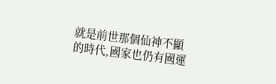就是前世那個仙神不顯的時代,國家也仍有國運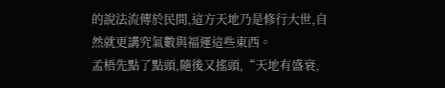的說法流傳於民間,這方天地乃是修行大世,自然就更講究氣數與福運這些東西。
孟梧先點了點頭,隨後又搖頭,“天地有盛衰,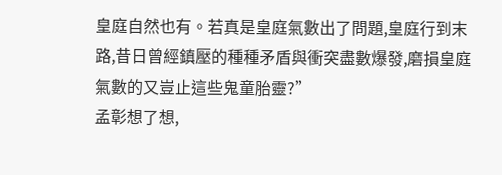皇庭自然也有。若真是皇庭氣數出了問題,皇庭行到末路,昔日曾經鎮壓的種種矛盾與衝突盡數爆發,磨損皇庭氣數的又豈止這些鬼童胎靈?”
孟彰想了想,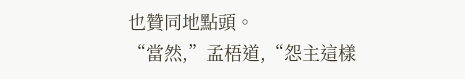也贊同地點頭。
“當然,”孟梧道,“怨主這樣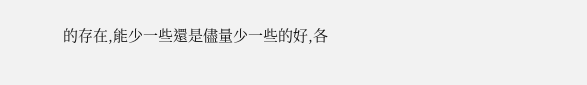的存在,能少一些還是儘量少一些的好,各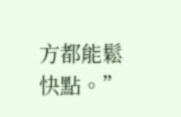方都能鬆快點。”